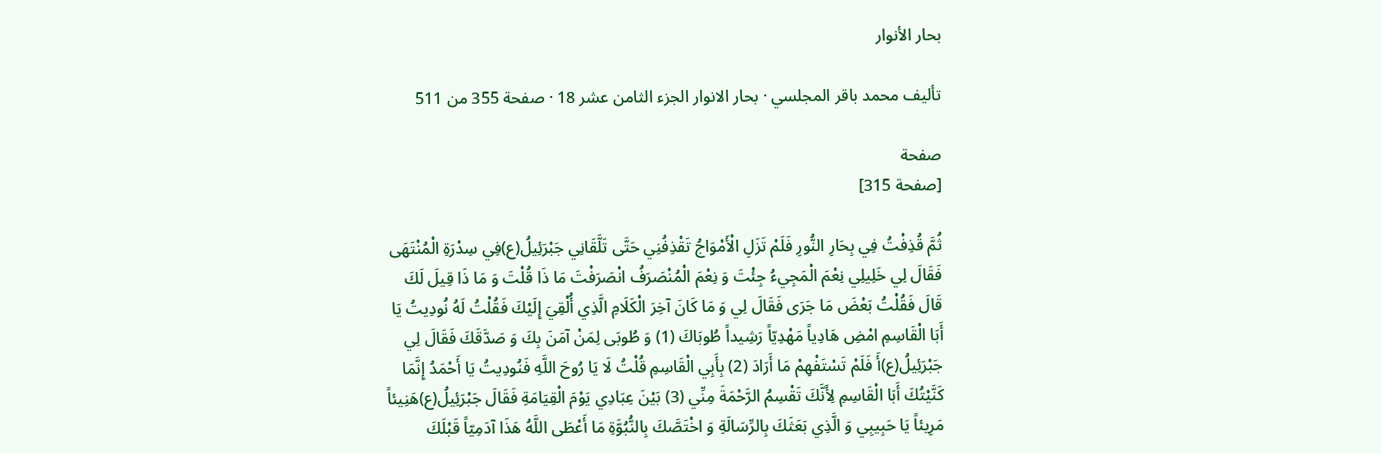بحار الأنوار

تأليف محمد باقر المجلسي · بحار الانوار الجزء الثامن عشر 18 · صفحة 355 من 511

صفحة
[صفحة 315]

ثُمَّ قُذِفْتُ فِي بِحَارِ النُّورِ فَلَمْ تَزَلِ الْأَمْوَاجُ تَقْذِفُنِي حَتَّى تَلَّقَانِي جَبْرَئِيلُ(ع)فِي سِدْرَةِ الْمُنْتَهَى فَقَالَ لِي خَلِيلِي نِعْمَ الْمَجِيءُ جِئْتَ وَ نِعْمَ الْمُنْصَرَفُ انْصَرَفْتَ مَا ذَا قُلْتَ وَ مَا ذَا قِيلَ لَكَ قَالَ فَقُلْتُ بَعْضَ مَا جَرَى فَقَالَ لِي وَ مَا كَانَ آخِرَ الْكَلَامِ الَّذِي أُلْقِيَ إِلَيْكَ فَقُلْتُ لَهُ نُودِيتُ يَا أَبَا الْقَاسِمِ امْضِ هَادِياً مَهْدِيّاً رَشِيداً طُوبَاكَ (1) وَ طُوبَى لِمَنْ آمَنَ بِكَ وَ صَدَّقَكَ فَقَالَ لِي جَبْرَئِيلُ(ع)أَ فَلَمْ تَسْتَفْهِمْ مَا أَرَادَ (2) بِأَبِي الْقَاسِمِ قُلْتُ لَا يَا رُوحَ اللَّهِ فَنُودِيتُ يَا أَحْمَدُ إِنَّمَا كَنَّيْتُكَ أَبَا الْقَاسِمِ لِأَنَّكَ تَقْسِمُ الرَّحْمَةَ مِنِّي (3) بَيْنَ عِبَادِي يَوْمَ الْقِيَامَةِ فَقَالَ جَبْرَئِيلُ(ع)هَنِيئاً مَرِيئاً يَا حَبِيبِي وَ الَّذِي بَعَثَكَ بِالرِّسَالَةِ وَ اخْتَصَّكَ بِالنُّبُوَّةِ مَا أَعْطَى اللَّهُ هَذَا آدَمِيّاً قَبْلَكَ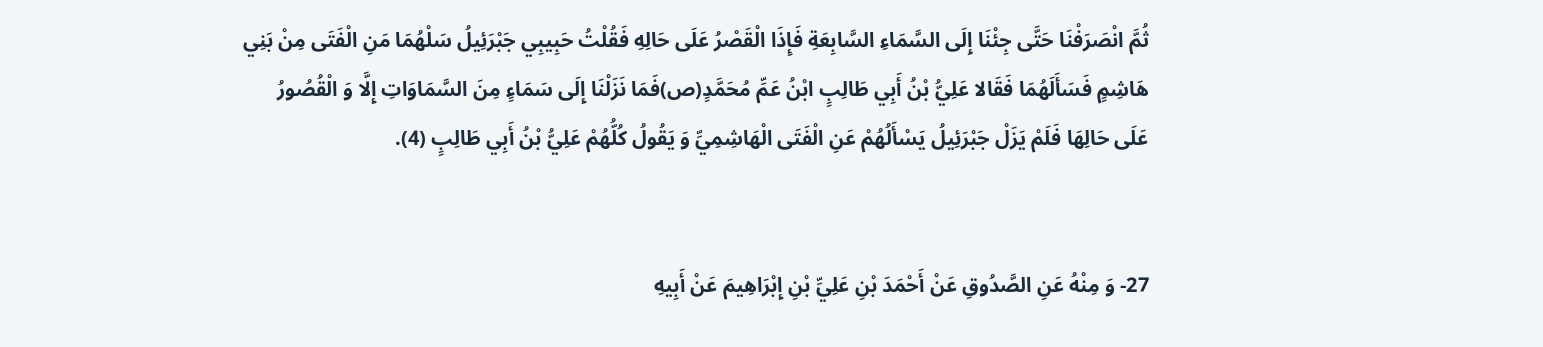ثُمَّ انْصَرَفْنَا حَتَّى جِئْنَا إِلَى السَّمَاءِ السَّابِعَةِ فَإِذَا الْقَصْرُ عَلَى حَالِهِ فَقُلْتُ حَبِيبِي جَبْرَئِيلُ سَلْهُمَا مَنِ الْفَتَى مِنْ بَنِي هَاشِمٍ فَسَأَلَهُمَا فَقَالا عَلِيُّ بْنُ أَبِي طَالِبٍ ابْنُ عَمِّ مُحَمَّدٍ(ص)فَمَا نَزَلْنَا إِلَى سَمَاءٍ مِنَ السَّمَاوَاتِ إِلَّا وَ الْقُصُورُ عَلَى حَالِهَا فَلَمْ يَزَلْ جَبْرَئِيلُ يَسْأَلُهُمْ عَنِ الْفَتَى الْهَاشِمِيِّ وَ يَقُولُ كُلُّهُمْ عَلِيُّ بْنُ أَبِي طَالِبٍ (4).


27- وَ مِنْهُ عَنِ الصَّدُوقِ عَنْ أَحْمَدَ بْنِ عَلِيِّ بْنِ إِبْرَاهِيمَ عَنْ أَبِيهِ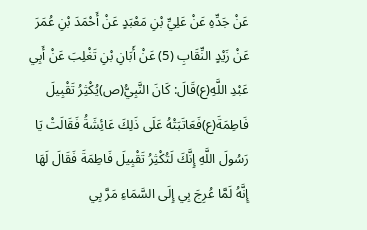عَنْ جَدِّهِ عَنْ عَلِيِّ بْنِ مَعْبَدٍ عَنْ أَحْمَدَ بْنِ عُمَرَ عَنْ زَيْدٍ النِّقَابِ (5) عَنْ أَبَانِ بْنِ تَغْلِبَ عَنْ أَبِي عَبْدِ اللَّهِ(ع)قَالَ: كَانَ النَّبِيُّ(ص)يُكْثِرُ تَقْبِيلَ فَاطِمَةَ(ع)فَعَاتَبَتْهُ عَلَى ذَلِكَ عَائِشَةُ فَقَالَتْ يَا رَسُولَ اللَّهِ إِنَّكَ لَتُكْثِرُ تَقْبِيلَ فَاطِمَةَ فَقَالَ لَهَا إِنَّهُ لَمَّا عُرِجَ بِي إِلَى السَّمَاءِ مَرَّ بِي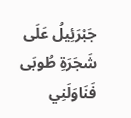جَبْرَئِيلُ عَلَى شَجَرَةِ طُوبَى فَنَاوَلَنِي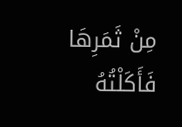مِنْ ثَمَرِهَا فَأَكَلْتُهُ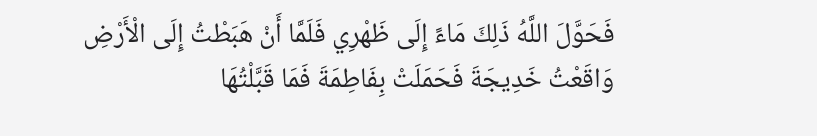فَحَوَّلَ اللَّهُ ذَلِكَ مَاءً إِلَى ظَهْرِي فَلَمَّا أَنْ هَبَطْتُ إِلَى الْأَرْضِ وَاقَعْتُ خَدِيجَةَ فَحَمَلَتْ بِفَاطِمَةَ فَمَا قَبَّلْتُهَا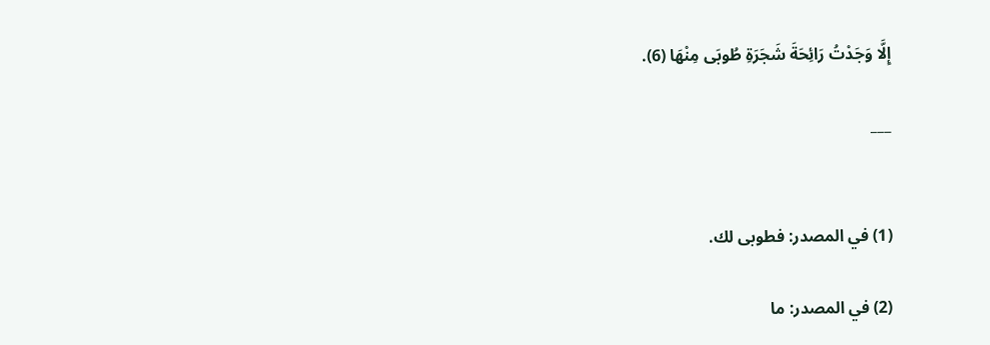إِلَّا وَجَدْتُ رَائِحَةَ شَجَرَةِ طُوبَى مِنْهَا (6).

___


(1) في المصدر: فطوبى لك.

(2) في المصدر: ما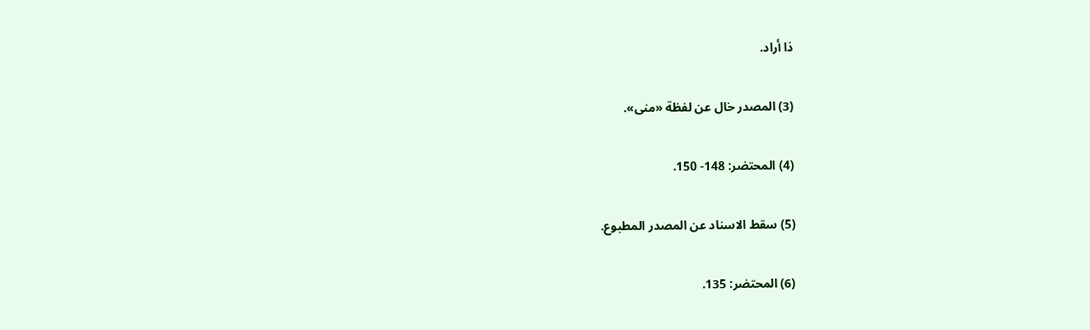ذا أراد.

(3) المصدر خال عن لفظة «منى».

(4) المحتضر: 148- 150.

(5) سقط الاسناد عن المصدر المطبوع.

(6) المحتضر: 135.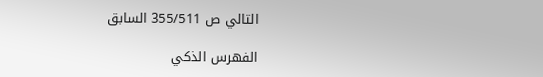التالي ص 355/511 السابق

الفهرس الذكي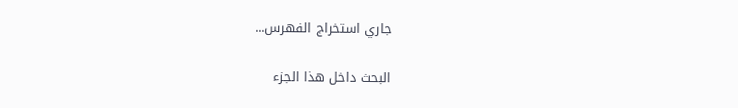جاري استخراج الفهرس...

البحث داخل هذا الجزء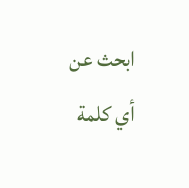ابحث عن أي كلمة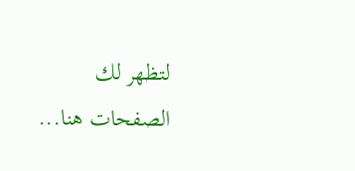لتظهر لك الصفحات هنا...